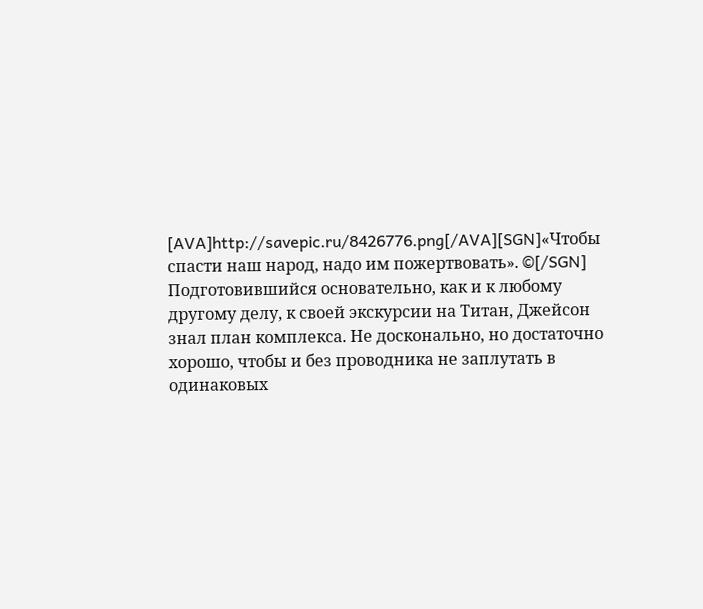[AVA]http://savepic.ru/8426776.png[/AVA][SGN]«Чтобы спасти наш народ, надо им пожертвовать». ©[/SGN]
Подготовившийся основательно, как и к любому другому делу, к своей экскурсии на Титан, Джейсон знал план комплекса. Не досконально, но достаточно хорошо, чтобы и без проводника не заплутать в одинаковых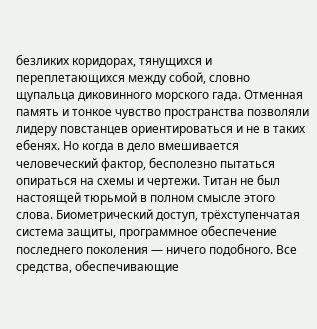безликих коридорах, тянущихся и переплетающихся между собой, словно щупальца диковинного морского гада. Отменная память и тонкое чувство пространства позволяли лидеру повстанцев ориентироваться и не в таких ебенях. Но когда в дело вмешивается человеческий фактор, бесполезно пытаться опираться на схемы и чертежи. Титан не был настоящей тюрьмой в полном смысле этого слова. Биометрический доступ, трёхступенчатая система защиты, программное обеспечение последнего поколения — ничего подобного. Все средства, обеспечивающие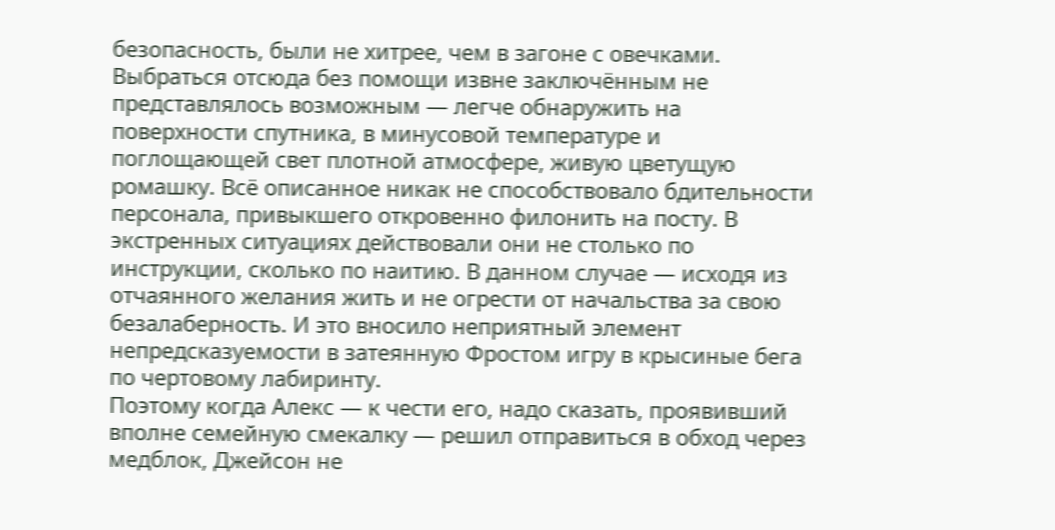безопасность, были не хитрее, чем в загоне с овечками. Выбраться отсюда без помощи извне заключённым не представлялось возможным — легче обнаружить на поверхности спутника, в минусовой температуре и поглощающей свет плотной атмосфере, живую цветущую ромашку. Всё описанное никак не способствовало бдительности персонала, привыкшего откровенно филонить на посту. В экстренных ситуациях действовали они не столько по инструкции, сколько по наитию. В данном случае — исходя из отчаянного желания жить и не огрести от начальства за свою безалаберность. И это вносило неприятный элемент непредсказуемости в затеянную Фростом игру в крысиные бега по чертовому лабиринту.
Поэтому когда Алекс — к чести его, надо сказать, проявивший вполне семейную смекалку — решил отправиться в обход через медблок, Джейсон не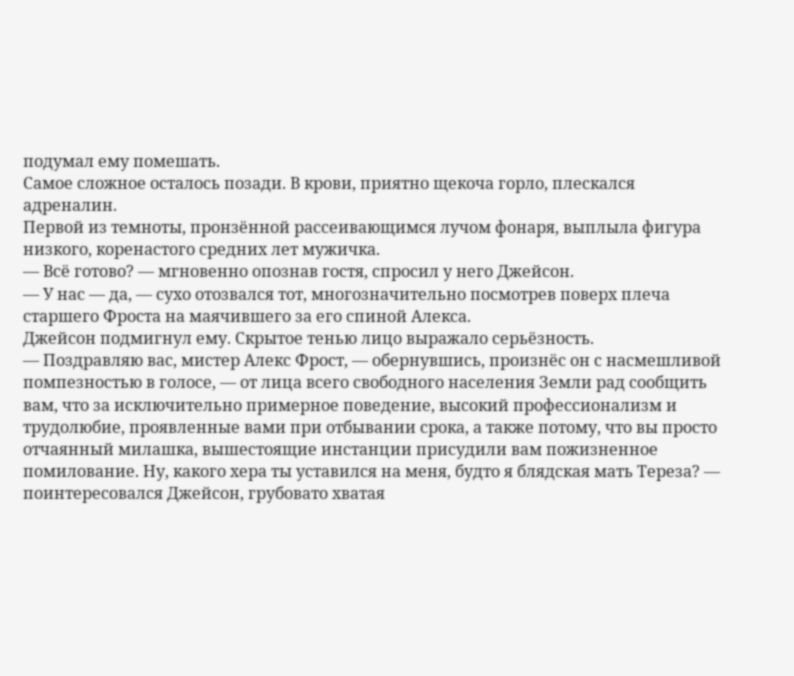подумал ему помешать.
Самое сложное осталось позади. В крови, приятно щекоча горло, плескался адреналин.
Первой из темноты, пронзённой рассеивающимся лучом фонаря, выплыла фигура низкого, коренастого средних лет мужичка.
— Всё готово? — мгновенно опознав гостя, спросил у него Джейсон.
— У нас — да, — сухо отозвался тот, многозначительно посмотрев поверх плеча старшего Фроста на маячившего за его спиной Алекса.
Джейсон подмигнул ему. Скрытое тенью лицо выражало серьёзность.
— Поздравляю вас, мистер Алекс Фрост, — обернувшись, произнёс он с насмешливой помпезностью в голосе, — от лица всего свободного населения Земли рад сообщить вам, что за исключительно примерное поведение, высокий профессионализм и трудолюбие, проявленные вами при отбывании срока, а также потому, что вы просто отчаянный милашка, вышестоящие инстанции присудили вам пожизненное помилование. Ну, какого хера ты уставился на меня, будто я блядская мать Тереза? — поинтересовался Джейсон, грубовато хватая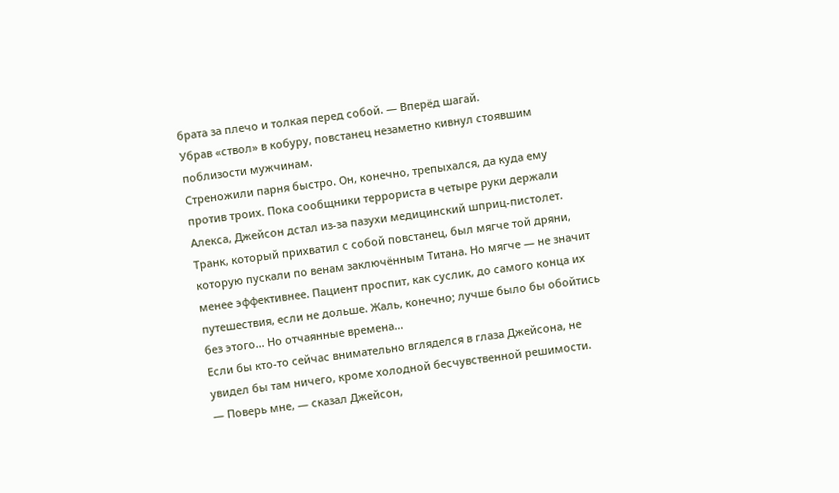брата за плечо и толкая перед собой. — Вперёд шагай.
Убрав «ствол» в кобуру, повстанец незаметно кивнул стоявшим поблизости мужчинам.
Стреножили парня быстро. Он, конечно, трепыхался, да куда ему против троих. Пока сообщники террориста в четыре руки держали Алекса, Джейсон дстал из-за пазухи медицинский шприц-пистолет.
Транк, который прихватил с собой повстанец, был мягче той дряни, которую пускали по венам заключённым Титана. Но мягче — не значит менее эффективнее. Пациент проспит, как суслик, до самого конца их путешествия, если не дольше. Жаль, конечно; лучше было бы обойтись без этого... Но отчаянные времена...
Если бы кто-то сейчас внимательно вгляделся в глаза Джейсона, не увидел бы там ничего, кроме холодной бесчувственной решимости.
— Поверь мне, — сказал Джейсон,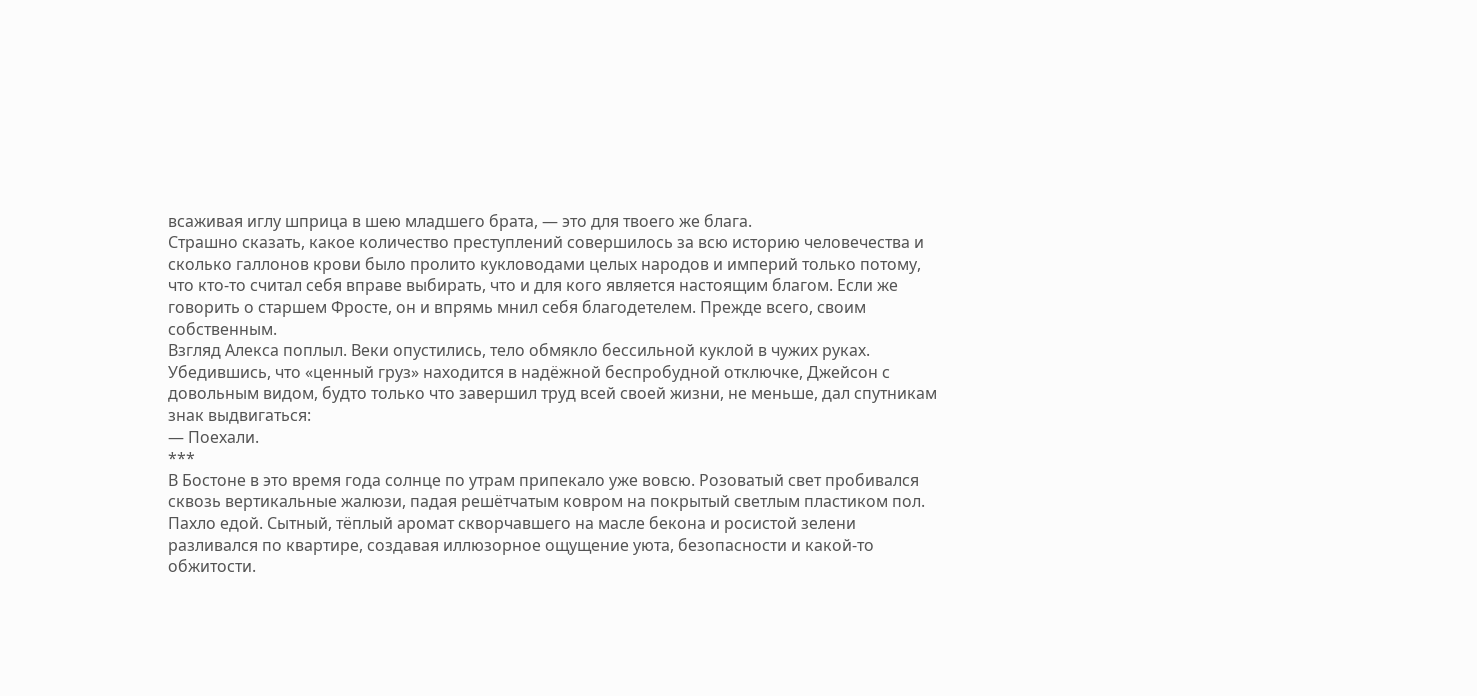всаживая иглу шприца в шею младшего брата, — это для твоего же блага.
Страшно сказать, какое количество преступлений совершилось за всю историю человечества и сколько галлонов крови было пролито кукловодами целых народов и империй только потому, что кто-то считал себя вправе выбирать, что и для кого является настоящим благом. Если же говорить о старшем Фросте, он и впрямь мнил себя благодетелем. Прежде всего, своим собственным.
Взгляд Алекса поплыл. Веки опустились, тело обмякло бессильной куклой в чужих руках. Убедившись, что «ценный груз» находится в надёжной беспробудной отключке, Джейсон с довольным видом, будто только что завершил труд всей своей жизни, не меньше, дал спутникам знак выдвигаться:
— Поехали.
***
В Бостоне в это время года солнце по утрам припекало уже вовсю. Розоватый свет пробивался сквозь вертикальные жалюзи, падая решётчатым ковром на покрытый светлым пластиком пол.
Пахло едой. Сытный, тёплый аромат скворчавшего на масле бекона и росистой зелени разливался по квартире, создавая иллюзорное ощущение уюта, безопасности и какой-то обжитости.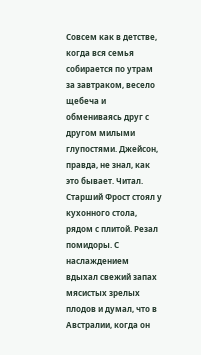Совсем как в детстве, когда вся семья собирается по утрам за завтраком, весело щебеча и обмениваясь друг с другом милыми глупостями. Джейсон, правда, не знал, как это бывает. Читал.
Старший Фрост стоял у кухонного стола, рядом с плитой. Резал помидоры. С наслаждением вдыхал свежий запах мясистых зрелых плодов и думал, что в Австралии, когда он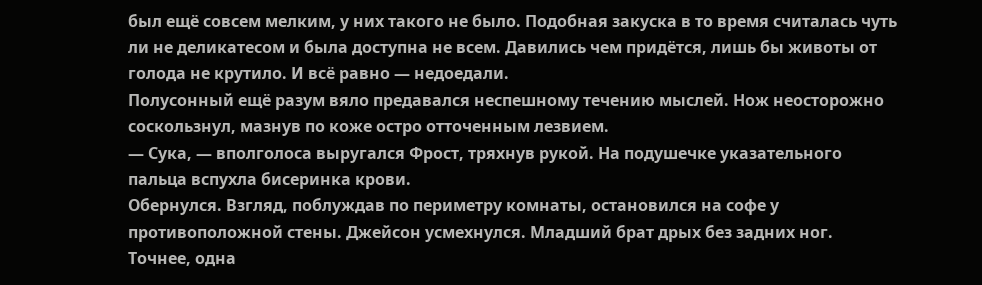был ещё совсем мелким, у них такого не было. Подобная закуска в то время считалась чуть ли не деликатесом и была доступна не всем. Давились чем придётся, лишь бы животы от голода не крутило. И всё равно — недоедали.
Полусонный ещё разум вяло предавался неспешному течению мыслей. Нож неосторожно соскользнул, мазнув по коже остро отточенным лезвием.
— Сука, — вполголоса выругался Фрост, тряхнув рукой. На подушечке указательного пальца вспухла бисеринка крови.
Обернулся. Взгляд, поблуждав по периметру комнаты, остановился на софе у противоположной стены. Джейсон усмехнулся. Младший брат дрых без задних ног. Точнее, одна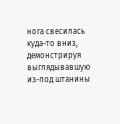нога свесилась куда-то вниз, демонстрируя выглядывавшую из-под штанины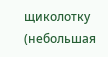щиколотку (небольшая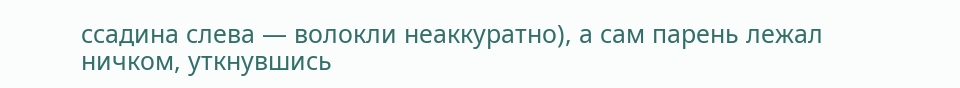ссадина слева — волокли неаккуратно), а сам парень лежал ничком, уткнувшись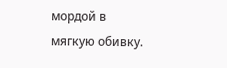мордой в мягкую обивку.